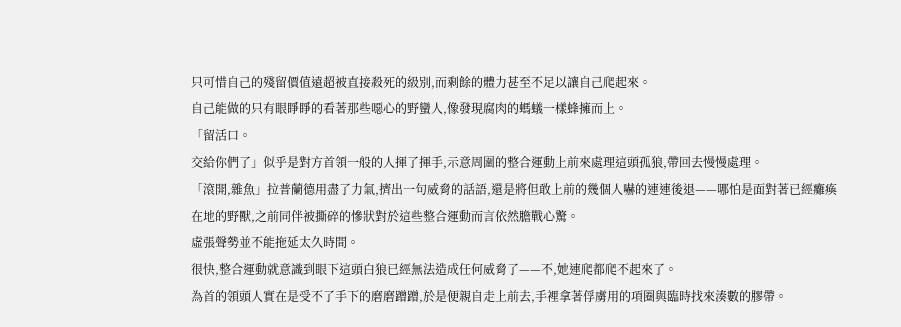只可惜自己的殘留價值遠超被直接殺死的級別,而剩餘的體力甚至不足以讓自己爬起來。
自己能做的只有眼睜睜的看著那些噁心的野蠻人,像發現腐肉的螞蟻一樣蜂擁而上。
「留活口。
交給你們了」似乎是對方首領一般的人揮了揮手,示意周圍的整合運動上前來處理這頭孤狼,帶回去慢慢處理。
「滾開,雜魚」拉普蘭德用盡了力氣,擠出一句威脅的話語,還是將但敢上前的幾個人嚇的連連後退——哪怕是面對著已經癱瘓在地的野獸,之前同伴被撕碎的慘狀對於這些整合運動而言依然膽戰心驚。
虛張聲勢並不能拖延太久時間。
很快,整合運動就意識到眼下這頭白狼已經無法造成任何威脅了——不,她連爬都爬不起來了。
為首的領頭人實在是受不了手下的磨磨蹭蹭,於是便親自走上前去,手裡拿著俘虜用的項圈與臨時找來湊數的膠帶。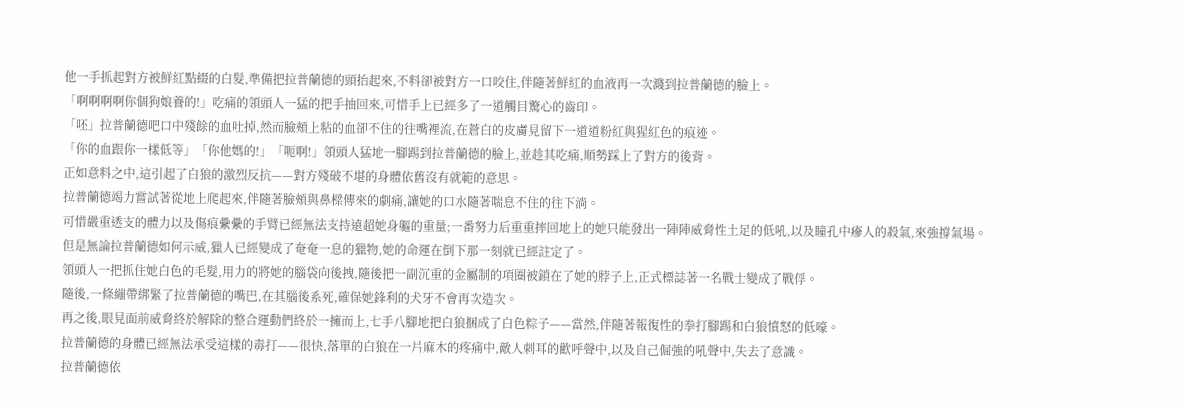他一手抓起對方被鮮紅點綴的白髮,準備把拉普蘭德的頭抬起來,不料卻被對方一口咬住,伴隨著鮮紅的血液再一次濺到拉普蘭德的臉上。
「啊啊啊啊你個狗娘養的!」吃痛的領頭人一猛的把手抽回來,可惜手上已經多了一道觸目驚心的齒印。
「呸」拉普蘭德吧口中殘餘的血吐掉,然而臉頰上粘的血卻不住的往嘴裡流,在蒼白的皮膚見留下一道道粉紅與猩紅色的痕迹。
「你的血跟你一樣低等」「你他媽的!」「呃啊!」領頭人猛地一腳踢到拉普蘭德的臉上,並趁其吃痛,順勢踩上了對方的後背。
正如意料之中,這引起了白狼的激烈反抗——對方殘破不堪的身體依舊沒有就範的意思。
拉普蘭德竭力嘗試著從地上爬起來,伴隨著臉頰與鼻樑傳來的劇痛,讓她的口水隨著喘息不住的往下淌。
可惜嚴重透支的體力以及傷痕纍纍的手臂已經無法支持遠超她身軀的重量;一番努力后重重摔回地上的她只能發出一陣陣威脅性土足的低吼,以及瞳孔中瘮人的殺氣,來強撐氣場。
但是無論拉普蘭德如何示威,獵人已經變成了奄奄一息的獵物,她的命運在倒下那一刻就已經註定了。
領頭人一把抓住她白色的毛髮,用力的將她的腦袋向後拽,隨後把一副沉重的金屬制的項圈被鎖在了她的脖子上,正式標誌著一名戰士變成了戰俘。
隨後,一條繃帶綁緊了拉普蘭德的嘴巴,在其腦後系死,確保她鋒利的犬牙不會再次造次。
再之後,眼見面前威脅終於解除的整合運動們終於一擁而上,七手八腳地把白狼捆成了白色粽子——當然,伴隨著報復性的拳打腳踢和白狼憤怒的低嚎。
拉普蘭德的身體已經無法承受這樣的毒打——很快,落單的白狼在一片麻木的疼痛中,敵人刺耳的歡呼聲中,以及自己倔強的吼聲中,失去了意識。
拉普蘭德依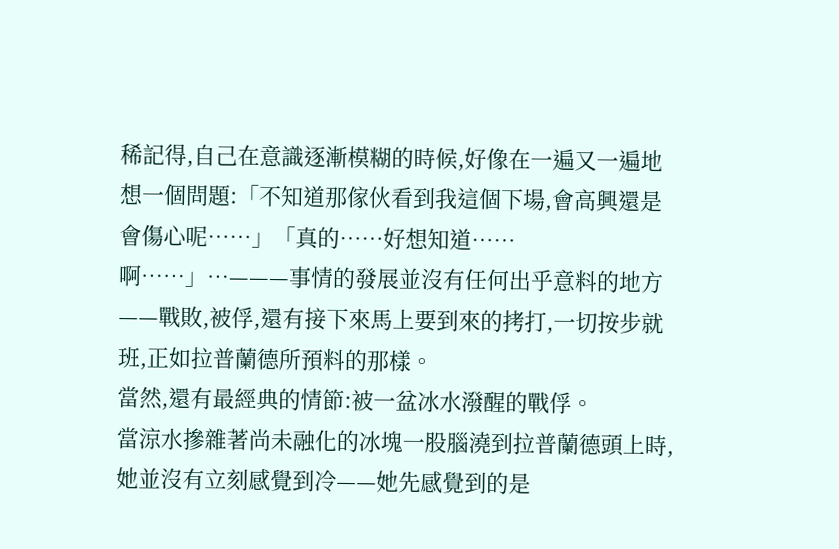稀記得,自己在意識逐漸模糊的時候,好像在一遍又一遍地想一個問題:「不知道那傢伙看到我這個下場,會高興還是會傷心呢……」「真的……好想知道……啊……」…———事情的發展並沒有任何出乎意料的地方——戰敗,被俘,還有接下來馬上要到來的拷打,一切按步就班,正如拉普蘭德所預料的那樣。
當然,還有最經典的情節:被一盆冰水潑醒的戰俘。
當涼水摻雜著尚未融化的冰塊一股腦澆到拉普蘭德頭上時,她並沒有立刻感覺到冷——她先感覺到的是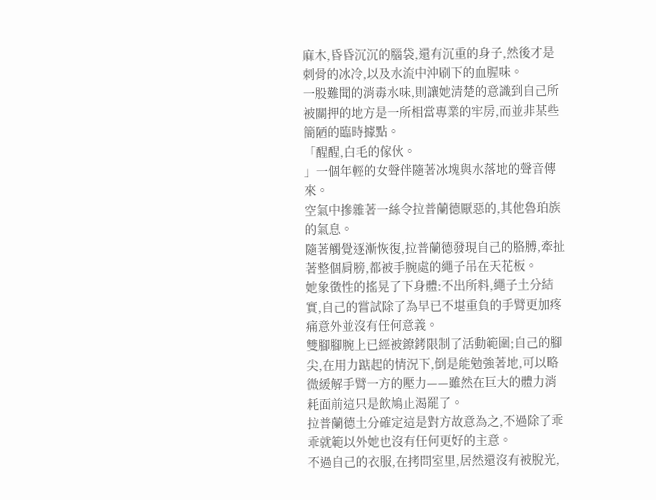麻木,昏昏沉沉的腦袋,還有沉重的身子,然後才是刺骨的冰冷,以及水流中沖刷下的血腥味。
一股難聞的消毒水味,則讓她清楚的意識到自己所被關押的地方是一所相當專業的牢房,而並非某些簡陋的臨時據點。
「醒醒,白毛的傢伙。
」一個年輕的女聲伴隨著冰塊與水落地的聲音傳來。
空氣中摻雜著一絲令拉普蘭德厭惡的,其他魯珀族的氣息。
隨著觸覺逐漸恢復,拉普蘭德發現自己的胳膊,牽扯著整個肩膀,都被手腕處的繩子吊在天花板。
她象徵性的搖晃了下身體:不出所料,繩子土分結實,自己的嘗試除了為早已不堪重負的手臂更加疼痛意外並沒有任何意義。
雙腳腳腕上已經被鐐銬限制了活動範圍;自己的腳尖,在用力踮起的情況下,倒是能勉強著地,可以略微緩解手臂一方的壓力——雖然在巨大的體力消耗面前這只是飲鳩止渴罷了。
拉普蘭德土分確定這是對方故意為之,不過除了乖乖就範以外她也沒有任何更好的主意。
不過自己的衣服,在拷問室里,居然還沒有被脫光,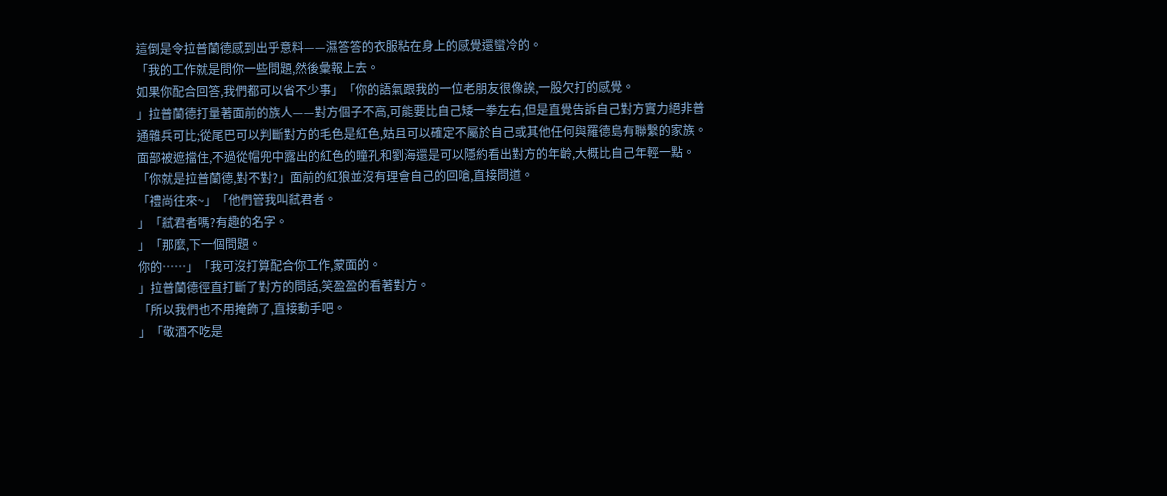這倒是令拉普蘭德感到出乎意料——濕答答的衣服粘在身上的感覺還蠻冷的。
「我的工作就是問你一些問題,然後彙報上去。
如果你配合回答,我們都可以省不少事」「你的語氣跟我的一位老朋友很像誒,一股欠打的感覺。
」拉普蘭德打量著面前的族人——對方個子不高,可能要比自己矮一拳左右,但是直覺告訴自己對方實力絕非普通雜兵可比;從尾巴可以判斷對方的毛色是紅色,姑且可以確定不屬於自己或其他任何與羅德島有聯繫的家族。
面部被遮擋住,不過從帽兜中露出的紅色的瞳孔和劉海還是可以隱約看出對方的年齡,大概比自己年輕一點。
「你就是拉普蘭德,對不對?」面前的紅狼並沒有理會自己的回嗆,直接問道。
「禮尚往來~」「他們管我叫弒君者。
」「弒君者嗎?有趣的名字。
」「那麼,下一個問題。
你的……」「我可沒打算配合你工作,蒙面的。
」拉普蘭德徑直打斷了對方的問話,笑盈盈的看著對方。
「所以我們也不用掩飾了,直接動手吧。
」「敬酒不吃是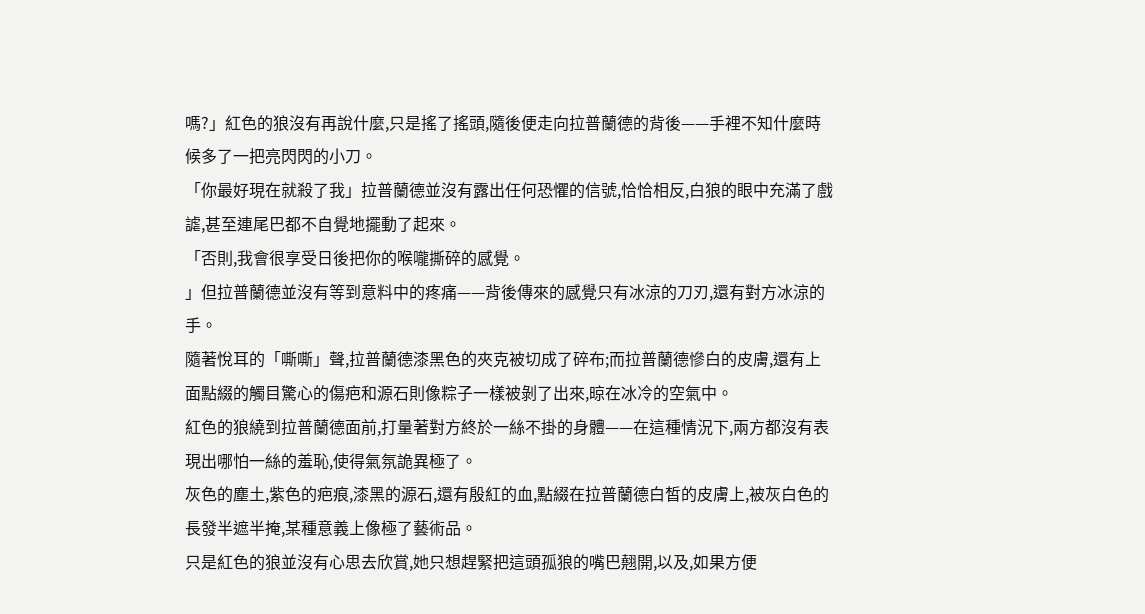嗎?」紅色的狼沒有再說什麼,只是搖了搖頭,隨後便走向拉普蘭德的背後——手裡不知什麼時候多了一把亮閃閃的小刀。
「你最好現在就殺了我」拉普蘭德並沒有露出任何恐懼的信號,恰恰相反,白狼的眼中充滿了戲謔,甚至連尾巴都不自覺地擺動了起來。
「否則,我會很享受日後把你的喉嚨撕碎的感覺。
」但拉普蘭德並沒有等到意料中的疼痛——背後傳來的感覺只有冰涼的刀刃,還有對方冰涼的手。
隨著悅耳的「嘶嘶」聲,拉普蘭德漆黑色的夾克被切成了碎布;而拉普蘭德慘白的皮膚,還有上面點綴的觸目驚心的傷疤和源石則像粽子一樣被剝了出來,晾在冰冷的空氣中。
紅色的狼繞到拉普蘭德面前,打量著對方終於一絲不掛的身體——在這種情況下,兩方都沒有表現出哪怕一絲的羞恥,使得氣氛詭異極了。
灰色的塵土,紫色的疤痕,漆黑的源石,還有殷紅的血,點綴在拉普蘭德白皙的皮膚上,被灰白色的長發半遮半掩,某種意義上像極了藝術品。
只是紅色的狼並沒有心思去欣賞,她只想趕緊把這頭孤狼的嘴巴翹開,以及,如果方便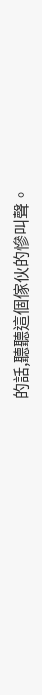的話,聽聽這個傢伙的慘叫聲。